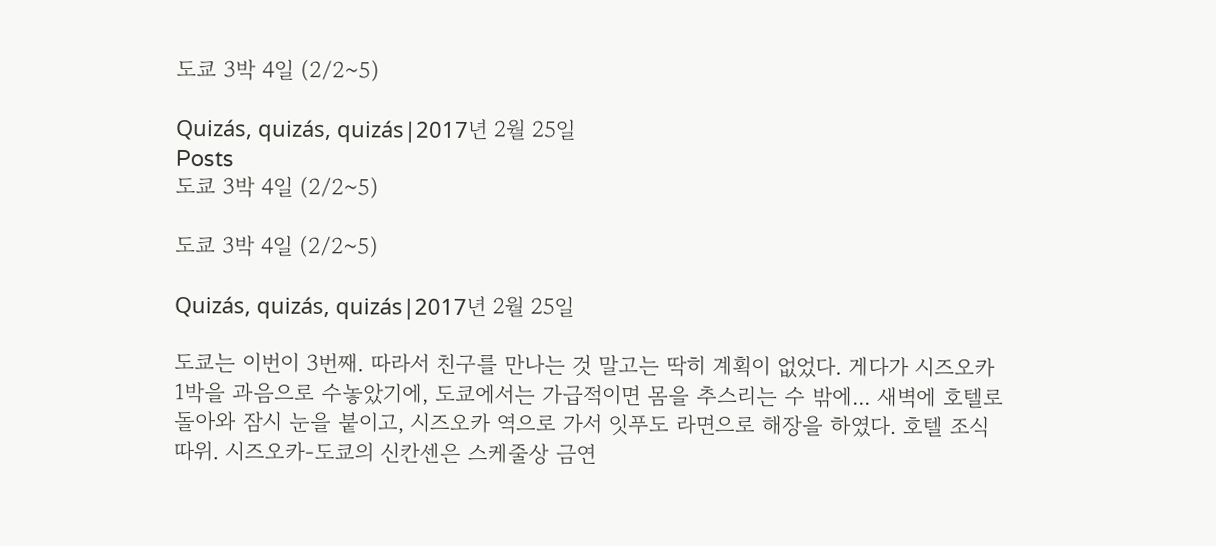도쿄 3박 4일 (2/2~5)

Quizás, quizás, quizás|2017년 2월 25일
Posts
도쿄 3박 4일 (2/2~5)

도쿄 3박 4일 (2/2~5)

Quizás, quizás, quizás|2017년 2월 25일

도쿄는 이번이 3번째. 따라서 친구를 만나는 것 말고는 딱히 계획이 없었다. 게다가 시즈오카 1박을 과음으로 수놓았기에, 도쿄에서는 가급적이면 몸을 추스리는 수 밖에... 새벽에 호텔로 돌아와 잠시 눈을 붙이고, 시즈오카 역으로 가서 잇푸도 라면으로 해장을 하였다. 호텔 조식따위. 시즈오카-도쿄의 신칸센은 스케줄상 금연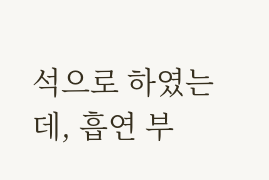석으로 하였는데, 흡연 부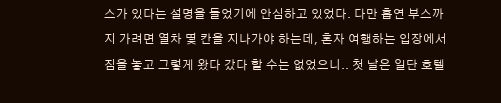스가 있다는 설명을 들었기에 안심하고 있었다. 다만 흡연 부스까지 가려면 열차 몇 칸을 지나가야 하는데, 혼자 여행하는 입장에서 짐을 놓고 그렇게 왔다 갔다 할 수는 없었으니.. 첫 날은 일단 호텔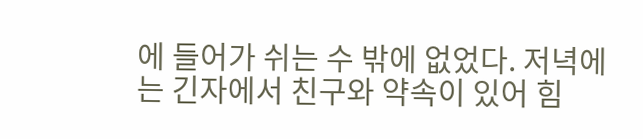에 들어가 쉬는 수 밖에 없었다. 저녁에는 긴자에서 친구와 약속이 있어 힘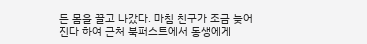든 몸을 끌고 나갔다. 마침 친구가 조금 늦어진다 하여 근처 북퍼스트에서 동생에게